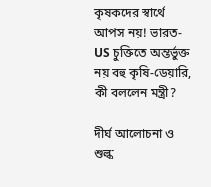কৃষকদের স্বার্থে আপস নয়! ভারত-US চুক্তিতে অন্তর্ভুক্ত নয় বহু কৃষি-ডেয়ারি, কী বললেন মন্ত্রী?

দীর্ঘ আলোচনা ও শুল্ক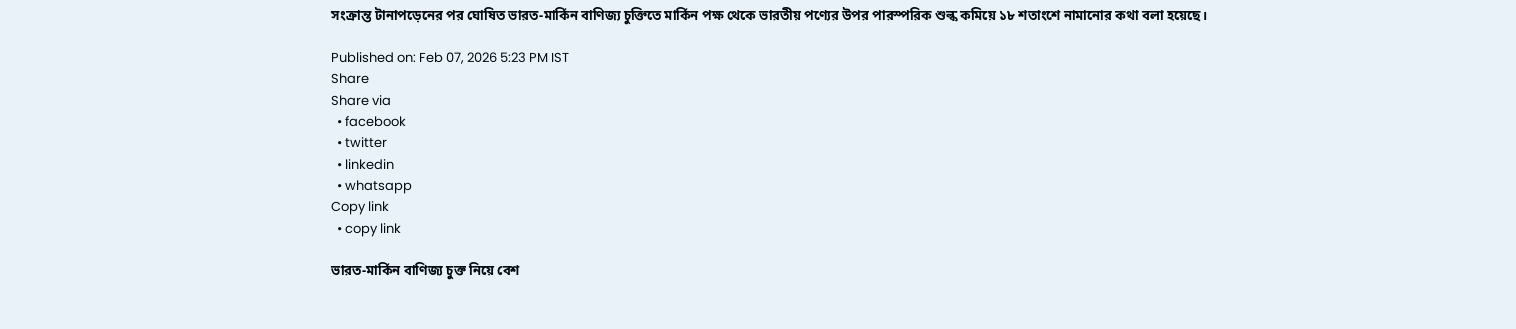সংক্রান্ত টানাপড়েনের পর ঘোষিত ভারত-মার্কিন বাণিজ্য চুক্তিতে মার্কিন পক্ষ থেকে ভারতীয় পণ্যের উপর পারস্পরিক শুল্ক কমিয়ে ১৮ শতাংশে নামানোর কথা বলা হয়েছে।

Published on: Feb 07, 2026 5:23 PM IST
Share
Share via
  • facebook
  • twitter
  • linkedin
  • whatsapp
Copy link
  • copy link

ভারত-মার্কিন বাণিজ্য চুক্ত নিয়ে বেশ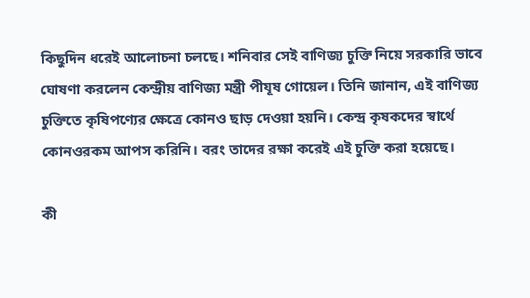কিছুদিন ধরেই আলোচনা চলছে। শনিবার সেই বাণিজ্য চুক্তি নিয়ে সরকারি ভাবে ঘোষণা করলেন কেন্দ্রীয় বাণিজ্য মন্ত্রী পীযূষ গোয়েল। তিনি জানান, এই বাণিজ্য চুক্তিতে কৃষিপণ্যের ক্ষেত্রে কোনও ছাড় দেওয়া হয়নি। কেন্দ্র কৃষকদের স্বার্থে কোনওরকম আপস করিনি। বরং তাদের রক্ষা করেই এই চুক্তি করা হয়েছে।

কী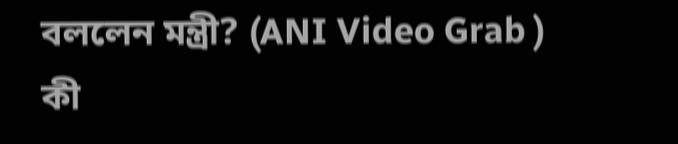বললেন মন্ত্রী? (ANI Video Grab )
কী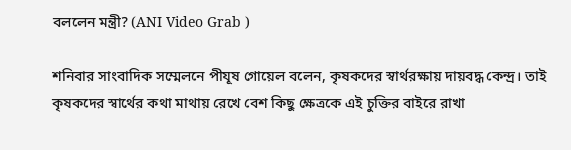বললেন মন্ত্রী? (ANI Video Grab )

শনিবার সাংবাদিক সম্মেলনে পীযূষ গোয়েল বলেন, কৃষকদের স্বার্থরক্ষায় দায়বদ্ধ কেন্দ্র। তাই কৃষকদের স্বার্থের কথা মাথায় রেখে বেশ কিছু ক্ষেত্রকে এই চুক্তির বাইরে রাখা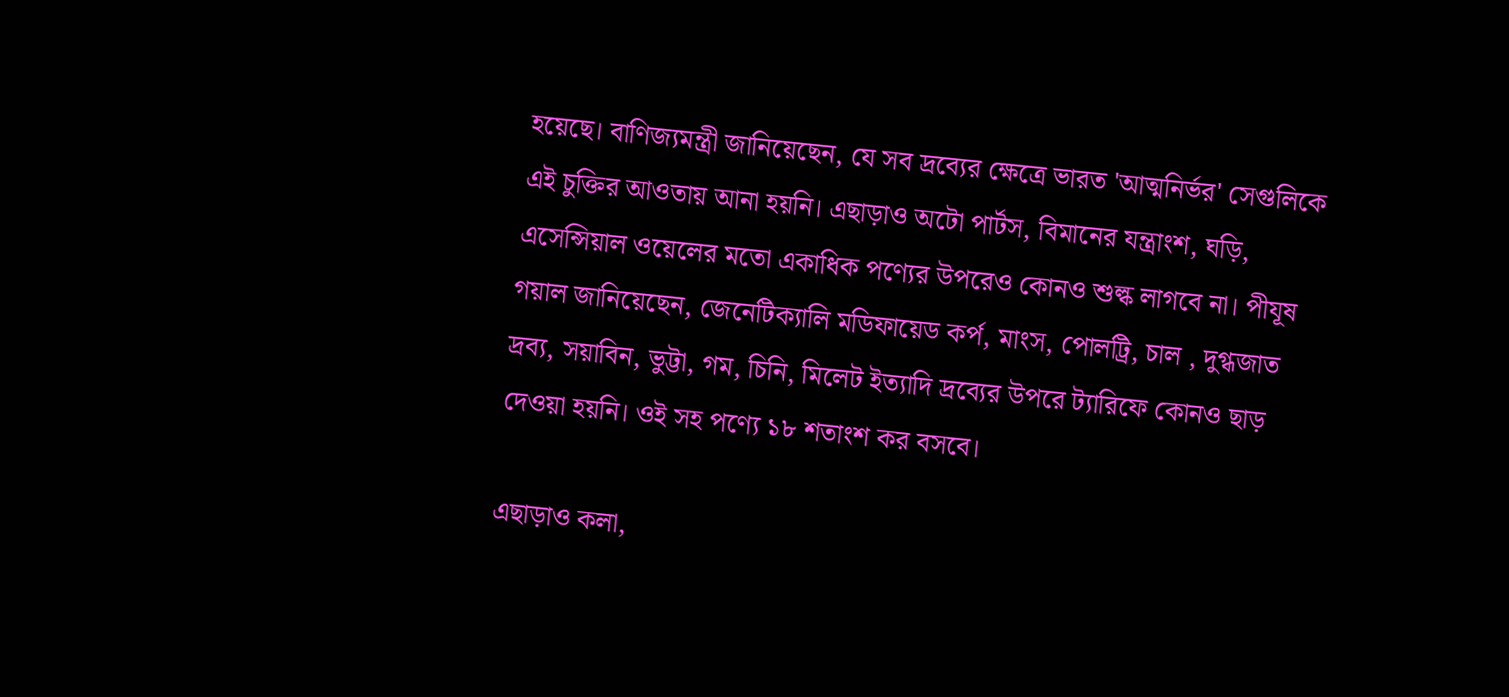হয়েছে। বাণিজ্যমন্ত্রী জানিয়েছেন, যে সব দ্রব্যের ক্ষেত্রে ভারত 'আত্মনির্ভর' সেগুলিকে এই চুক্তির আওতায় আনা হয়নি। এছাড়াও অটো পার্টস, বিমানের যন্ত্রাংশ, ঘড়ি, এসেন্সিয়াল ওয়েলের মতো একাধিক পণ্যের উপরেও কোনও শুল্ক লাগবে না। পীযূষ গয়াল জানিয়েছেন, জেনেটিক্যালি মডিফায়েড কর্প, মাংস, পোলট্রি, চাল , দুগ্ধজাত দ্রব্য, সয়াবিন, ভুট্টা, গম, চিনি, মিলেট ইত্যাদি দ্রব্যের উপরে ট্যারিফে কোনও ছাড় দেওয়া হয়নি। ওই সহ পণ্যে ১৮ শতাংশ কর বসবে।

এছাড়াও কলা,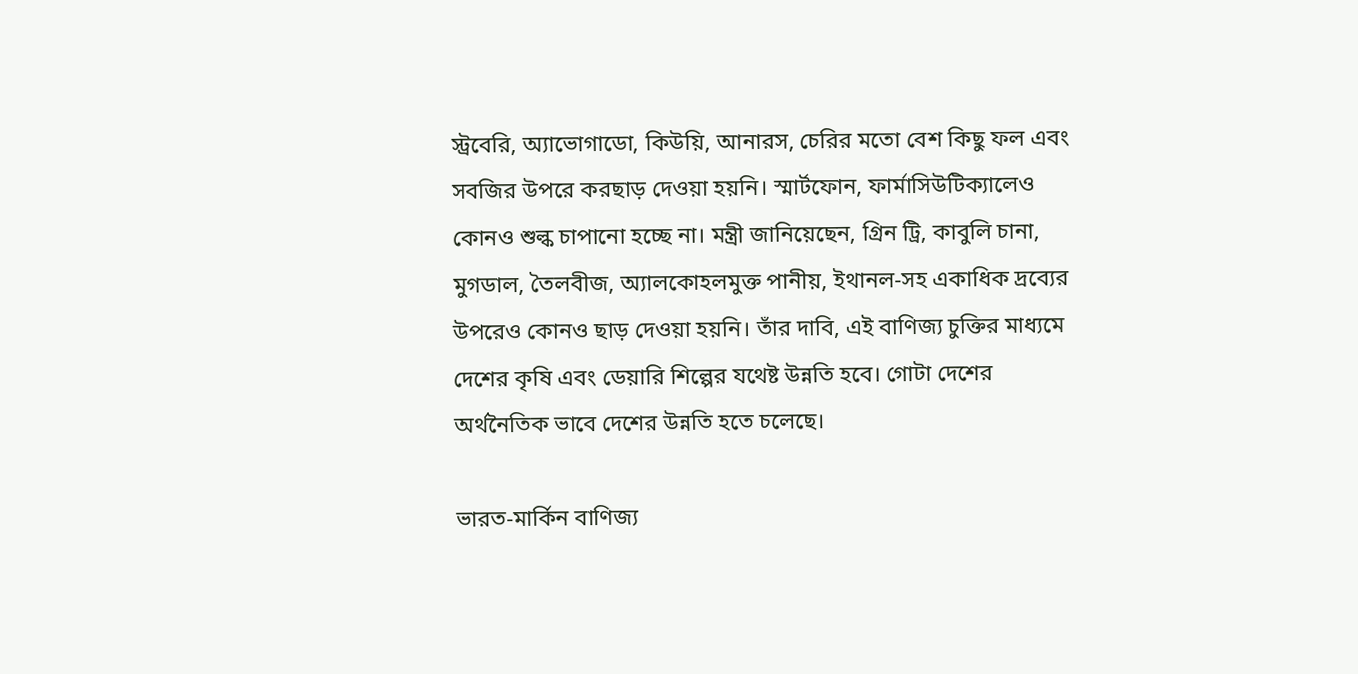স্ট্রবেরি, অ্যাভোগাডো, কিউয়ি, আনারস, চেরির মতো বেশ কিছু ফল এবং সবজির উপরে করছাড় দেওয়া হয়নি। স্মার্টফোন, ফার্মাসিউটিক্যালেও কোনও শুল্ক চাপানো হচ্ছে না। মন্ত্রী জানিয়েছেন, গ্রিন ট্রি, কাবুলি চানা, মুগডাল, তৈলবীজ, অ্যালকোহলমুক্ত পানীয়, ইথানল-সহ একাধিক দ্রব্যের উপরেও কোনও ছাড় দেওয়া হয়নি। তাঁর দাবি, এই বাণিজ্য চুক্তির মাধ্যমে দেশের কৃষি এবং ডেয়ারি শিল্পের যথেষ্ট উন্নতি হবে। গোটা দেশের অর্থনৈতিক ভাবে দেশের উন্নতি হতে চলেছে।

ভারত-মার্কিন বাণিজ্য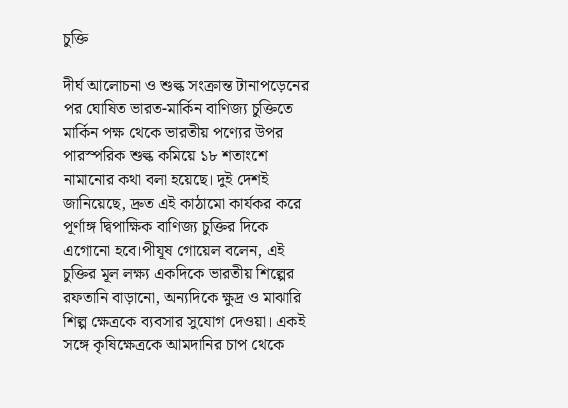চুক্তি

দীর্ঘ আলোচনা ও শুল্ক সংক্রান্ত টানাপড়েনের পর ঘোষিত ভারত-মার্কিন বাণিজ্য চুক্তিতে মার্কিন পক্ষ থেকে ভারতীয় পণ্যের উপর পারস্পরিক শুল্ক কমিয়ে ১৮ শতাংশে নামানোর কথা বলা হয়েছে। দুই দেশই জানিয়েছে, দ্রুত এই কাঠামো কার্যকর করে পূর্ণাঙ্গ দ্বিপাক্ষিক বাণিজ্য চুক্তির দিকে এগোনো হবে।পীযূষ গোয়েল বলেন, এই চুক্তির মূল লক্ষ্য একদিকে ভারতীয় শিল্পের রফতানি বাড়ানো, অন্যদিকে ক্ষুদ্র ও মাঝারি শিল্প ক্ষেত্রকে ব্যবসার সুযোগ দেওয়া। একই সঙ্গে কৃষিক্ষেত্রকে আমদানির চাপ থেকে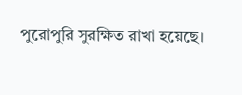পুরোপুরি সুরক্ষিত রাখা হয়েছে।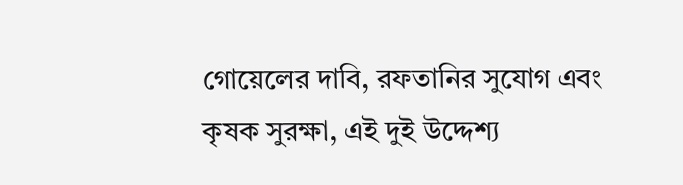গোয়েলের দাবি, রফতানির সুযোগ এবং কৃষক সুরক্ষা, এই দুই উদ্দেশ্য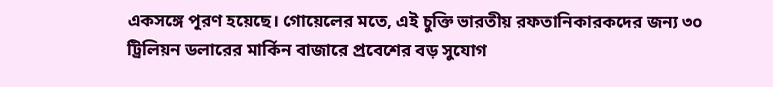একসঙ্গে পূরণ হয়েছে। গোয়েলের মতে, এই চুক্তি ভারতীয় রফতানিকারকদের জন্য ৩০ ট্রিলিয়ন ডলারের মার্কিন বাজারে প্রবেশের বড় সুযোগ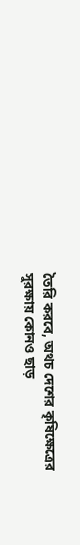তৈরি করবে, অথচ দেশের কৃষিক্ষেত্রের সুরক্ষায় কোনও ছাড়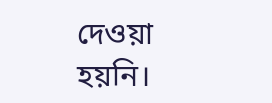দেওয়া হয়নি।